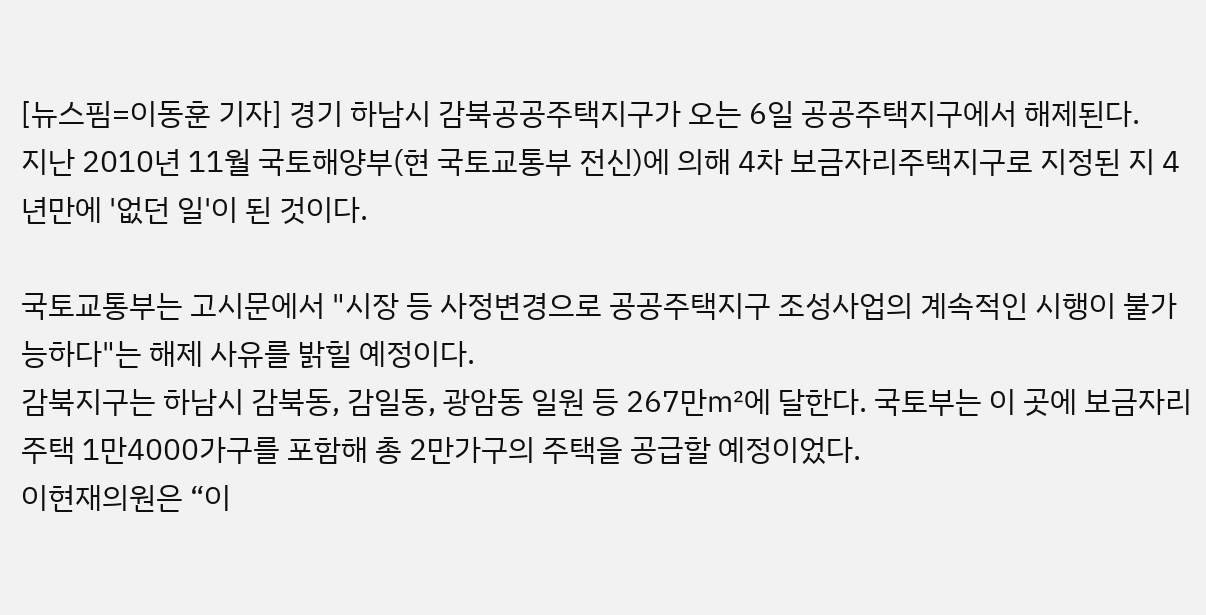[뉴스핌=이동훈 기자] 경기 하남시 감북공공주택지구가 오는 6일 공공주택지구에서 해제된다.
지난 2010년 11월 국토해양부(현 국토교통부 전신)에 의해 4차 보금자리주택지구로 지정된 지 4년만에 '없던 일'이 된 것이다.

국토교통부는 고시문에서 "시장 등 사정변경으로 공공주택지구 조성사업의 계속적인 시행이 불가능하다"는 해제 사유를 밝힐 예정이다.
감북지구는 하남시 감북동, 감일동, 광암동 일원 등 267만㎡에 달한다. 국토부는 이 곳에 보금자리주택 1만4000가구를 포함해 총 2만가구의 주택을 공급할 예정이었다.
이현재의원은 “이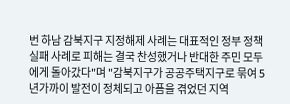번 하남 감북지구 지정해제 사례는 대표적인 정부 정책실패 사례로 피해는 결국 찬성했거나 반대한 주민 모두에게 돌아갔다"며 "감북지구가 공공주택지구로 묶여 5년가까이 발전이 정체되고 아픔을 겪었던 지역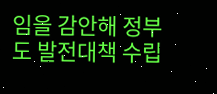임을 감안해 정부도 발전대책 수립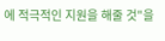에 적극적인 지원을 해줄 것"을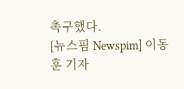촉구했다.
[뉴스핌 Newspim] 이동훈 기자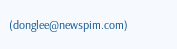(donglee@newspim.com)